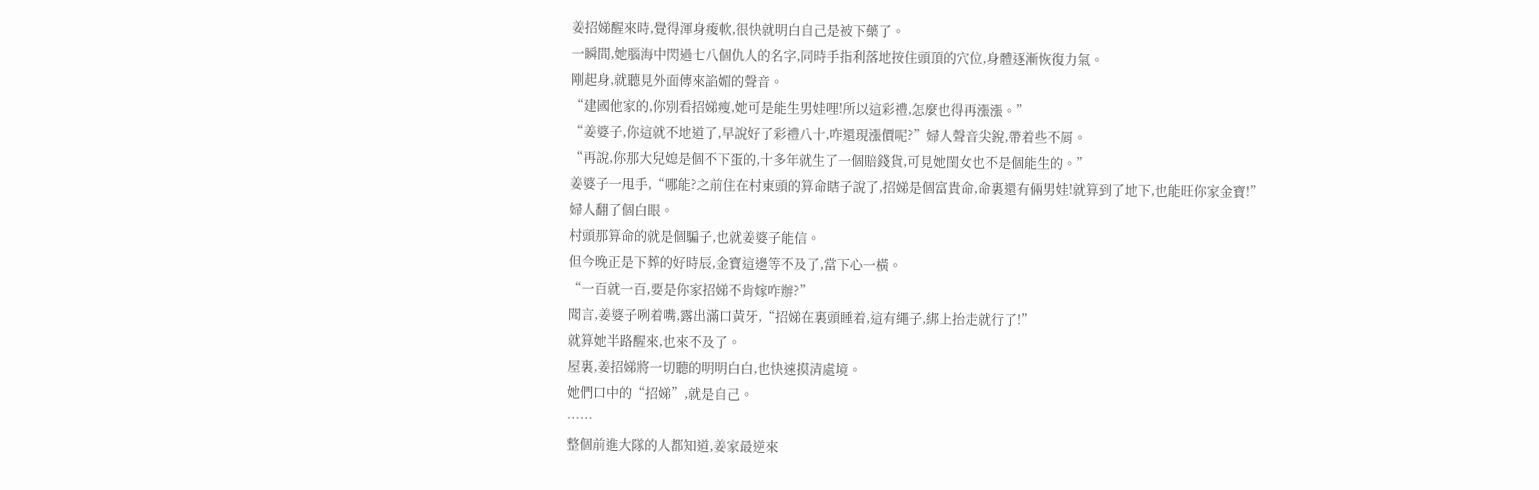姜招娣醒來時,覺得渾身痠軟,很快就明白自己是被下藥了。
一瞬間,她腦海中閃過七八個仇人的名字,同時手指利落地按住頭頂的穴位,身體逐漸恢復力氣。
剛起身,就聽見外面傳來諂媚的聲音。
“建國他家的,你別看招娣瘦,她可是能生男娃哩!所以這彩禮,怎麼也得再漲漲。”
“姜婆子,你這就不地道了,早說好了彩禮八十,咋還現漲價呢?”婦人聲音尖銳,帶着些不屑。
“再說,你那大兒媳是個不下蛋的,十多年就生了一個賠錢貨,可見她閨女也不是個能生的。”
姜婆子一甩手,“哪能?之前住在村東頭的算命瞎子說了,招娣是個富貴命,命裏還有倆男娃!就算到了地下,也能旺你家金寶!”
婦人翻了個白眼。
村頭那算命的就是個騙子,也就姜婆子能信。
但今晚正是下葬的好時辰,金寶這邊等不及了,當下心一橫。
“一百就一百,要是你家招娣不肯嫁咋辦?”
聞言,姜婆子咧着嘴,露出滿口黃牙,“招娣在裏頭睡着,這有繩子,綁上抬走就行了!”
就算她半路醒來,也來不及了。
屋裏,姜招娣將一切聽的明明白白,也快速摸清處境。
她們口中的“招娣”,就是自己。
……
整個前進大隊的人都知道,姜家最逆來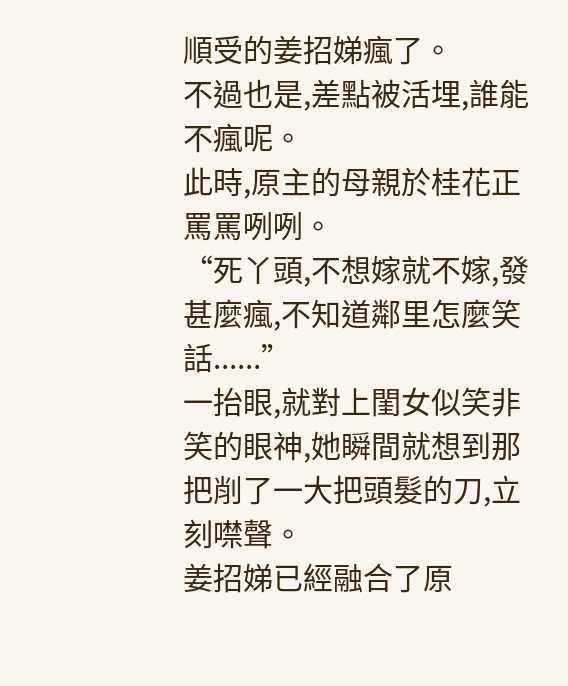順受的姜招娣瘋了。
不過也是,差點被活埋,誰能不瘋呢。
此時,原主的母親於桂花正罵罵咧咧。
“死丫頭,不想嫁就不嫁,發甚麼瘋,不知道鄰里怎麼笑話......”
一抬眼,就對上閨女似笑非笑的眼神,她瞬間就想到那把削了一大把頭髮的刀,立刻噤聲。
姜招娣已經融合了原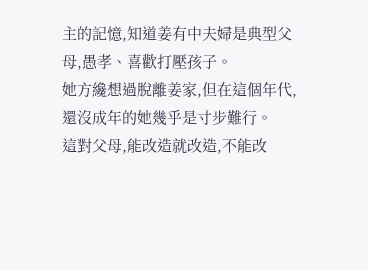主的記憶,知道姜有中夫婦是典型父母,愚孝、喜歡打壓孩子。
她方纔想過脫離姜家,但在這個年代,還沒成年的她幾乎是寸步難行。
這對父母,能改造就改造,不能改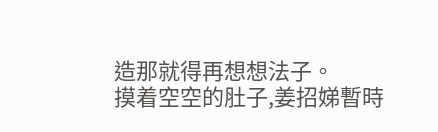造那就得再想想法子。
摸着空空的肚子,姜招娣暫時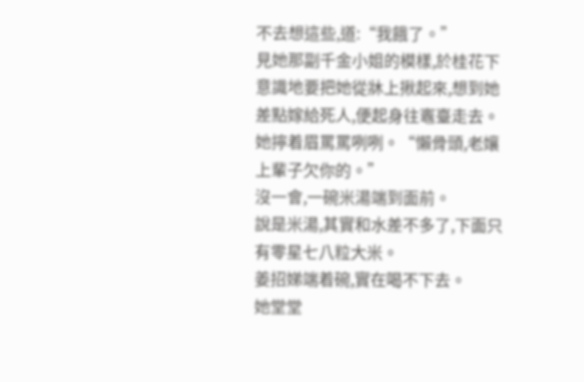不去想這些,道:“我餓了。”
見她那副千金小姐的模樣,於桂花下意識地要把她從牀上揪起來,想到她差點嫁給死人,便起身往竈臺走去。
她擰着眉罵罵咧咧。“懶骨頭,老孃上輩子欠你的。”
沒一會,一碗米湯端到面前。
說是米湯,其實和水差不多了,下面只有零星七八粒大米。
姜招娣端着碗,實在喝不下去。
她堂堂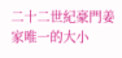二十二世紀豪門姜家唯一的大小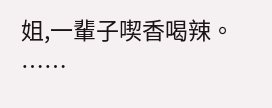姐,一輩子喫香喝辣。
……